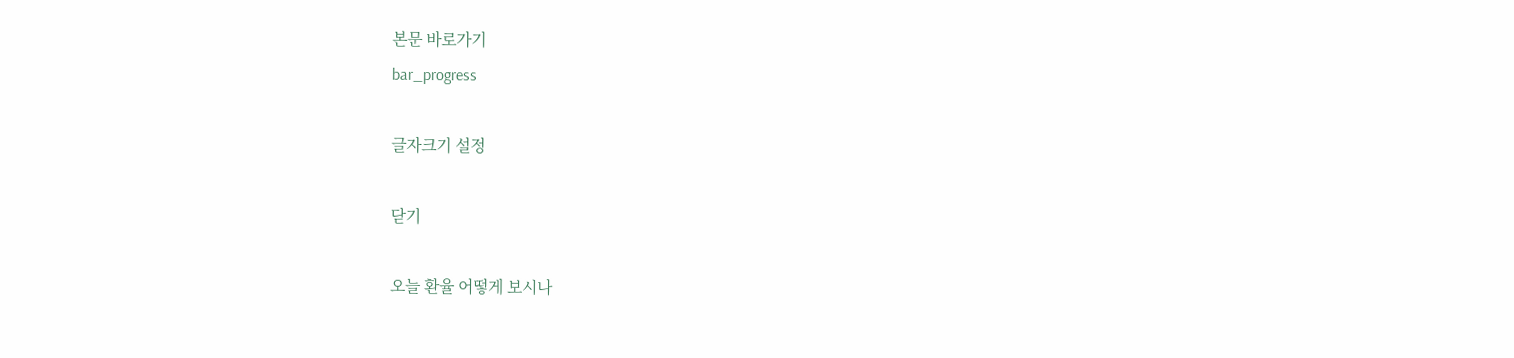본문 바로가기
bar_progress

글자크기 설정

닫기

오늘 환율 어떻게 보시나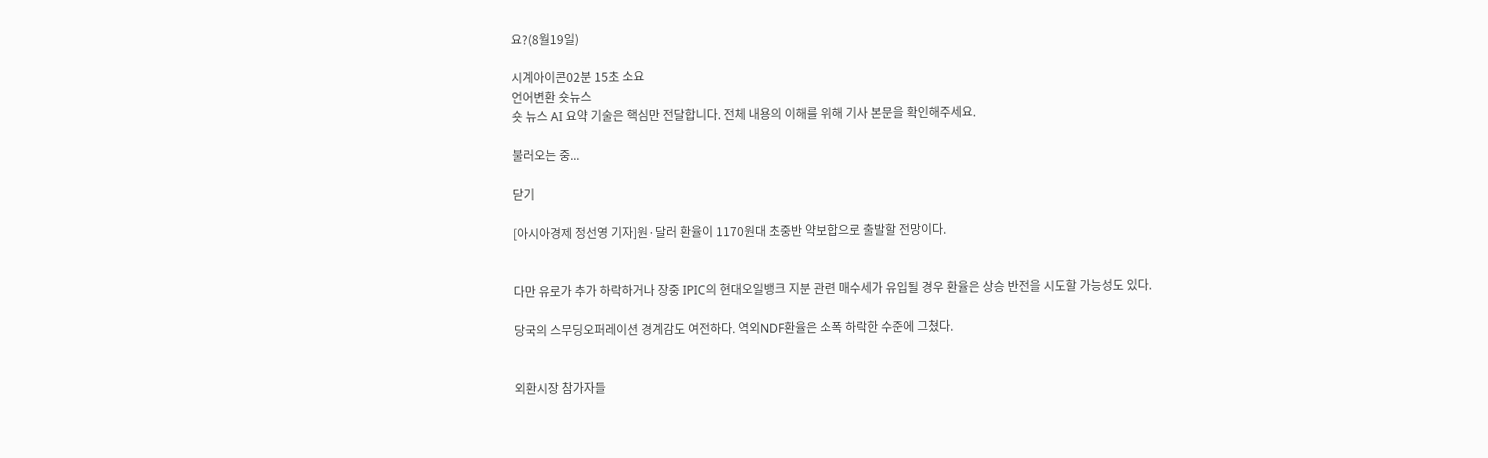요?(8월19일)

시계아이콘02분 15초 소요
언어변환 숏뉴스
숏 뉴스 AI 요약 기술은 핵심만 전달합니다. 전체 내용의 이해를 위해 기사 본문을 확인해주세요.

불러오는 중...

닫기

[아시아경제 정선영 기자]원·달러 환율이 1170원대 초중반 약보합으로 출발할 전망이다.


다만 유로가 추가 하락하거나 장중 IPIC의 현대오일뱅크 지분 관련 매수세가 유입될 경우 환율은 상승 반전을 시도할 가능성도 있다.

당국의 스무딩오퍼레이션 경계감도 여전하다. 역외NDF환율은 소폭 하락한 수준에 그쳤다.


외환시장 참가자들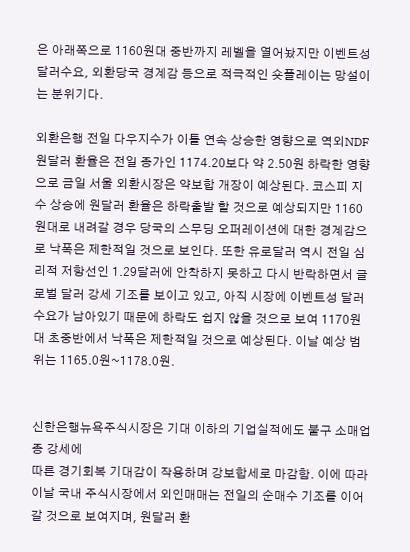은 아래쪽으로 1160원대 중반까지 레벨을 열어놨지만 이벤트성 달러수요, 외환당국 경계감 등으로 적극적인 숏플레이는 망설이는 분위기다.

외환은행 전일 다우지수가 이틀 연속 상승한 영향으로 역외NDF 원달러 환율은 전일 종가인 1174.20보다 약 2.50원 하락한 영향으로 금일 서울 외환시장은 약보합 개장이 예상된다. 코스피 지수 상승에 원달러 환율은 하락출발 할 것으로 예상되지만 1160원대로 내려갈 경우 당국의 스무딩 오퍼레이션에 대한 경계감으로 낙폭은 제한적일 것으로 보인다. 또한 유로달러 역시 전일 심리적 저항선인 1.29달러에 안착하지 못하고 다시 반락하면서 글로벌 달러 강세 기조를 보이고 있고, 아직 시장에 이벤트성 달러 수요가 남아있기 때문에 하락도 쉽지 않을 것으로 보여 1170원대 초중반에서 낙폭은 제한적일 것으로 예상된다. 이날 예상 범위는 1165.0원~1178.0원.


신한은행뉴욕주식시장은 기대 이하의 기업실적에도 불구 소매업종 강세에
따른 경기회복 기대감이 작용하며 강보합세로 마감함. 이에 따라 이날 국내 주식시장에서 외인매매는 전일의 순매수 기조를 이어갈 것으로 보여지며, 원달러 환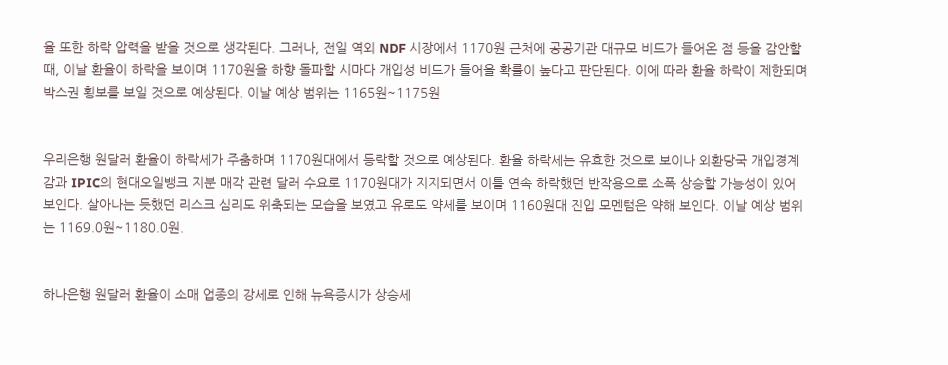율 또한 하락 압력을 받을 것으로 생각된다. 그러나, 전일 역외 NDF 시장에서 1170원 근처에 공공기관 대규모 비드가 들어온 점 등을 감안할 때, 이날 환율이 하락을 보이며 1170원을 하향 돌파할 시마다 개입성 비드가 들어올 확률이 높다고 판단된다. 이에 따라 환율 하락이 제한되며 박스권 횡보를 보일 것으로 예상된다. 이날 예상 범위는 1165원~1175원


우리은행 원달러 환율이 하락세가 주춤하며 1170원대에서 등락할 것으로 예상된다. 환율 하락세는 유효한 것으로 보이나 외환당국 개입경계감과 IPIC의 현대오일뱅크 지분 매각 관련 달러 수요로 1170원대가 지지되면서 이틀 연속 하락했던 반작용으로 소폭 상승할 가능성이 있어 보인다. 살아나는 듯했던 리스크 심리도 위축되는 모습을 보였고 유로도 약세를 보이며 1160원대 진입 모멘텀은 약해 보인다. 이날 예상 범위는 1169.0원~1180.0원.


하나은행 원달러 환율이 소매 업종의 강세로 인해 뉴욕증시가 상승세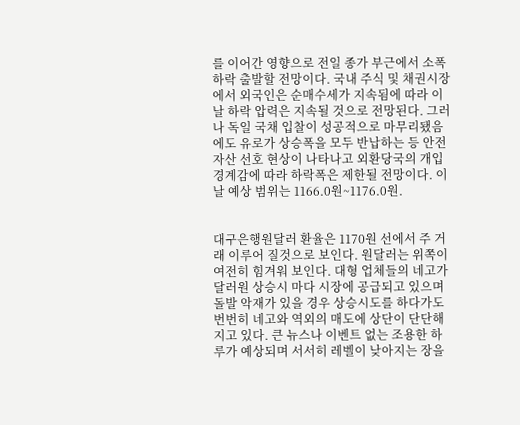를 이어간 영향으로 전일 종가 부근에서 소폭 하락 출발할 전망이다. 국내 주식 및 채권시장에서 외국인은 순매수세가 지속됨에 따라 이날 하락 압력은 지속될 것으로 전망된다. 그러나 독일 국채 입찰이 성공적으로 마무리됐음에도 유로가 상승폭을 모두 반납하는 등 안전자산 선호 현상이 나타나고 외환당국의 개입 경계감에 따라 하락폭은 제한될 전망이다. 이날 예상 범위는 1166.0원~1176.0원.


대구은행원달러 환율은 1170원 선에서 주 거래 이루어 질것으로 보인다. 원달러는 위쪽이 여전히 힘겨워 보인다. 대형 업체들의 네고가 달러원 상승시 마다 시장에 공급되고 있으며 돌발 악재가 있을 경우 상승시도를 하다가도 번번히 네고와 역외의 매도에 상단이 단단해 지고 있다. 큰 뉴스나 이벤트 없는 조용한 하루가 예상되며 서서히 레벨이 낮아지는 장을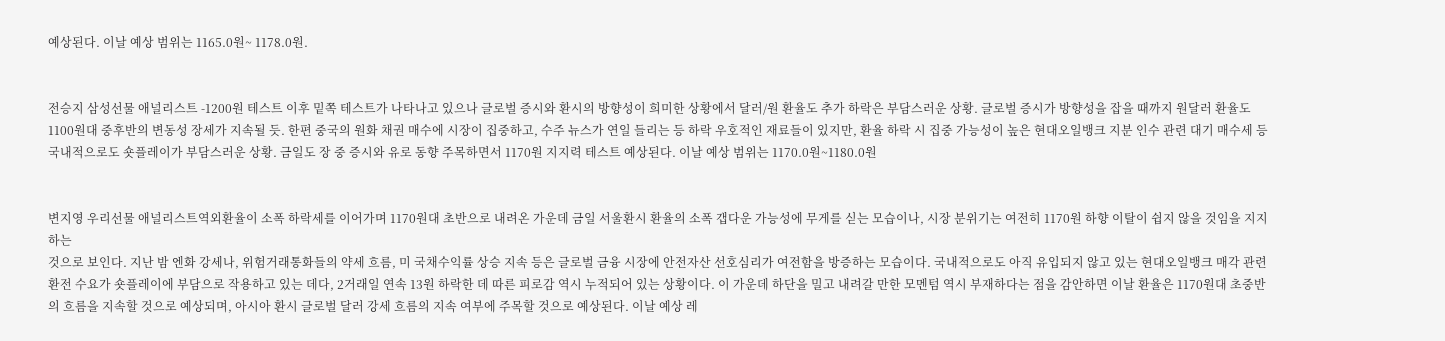예상된다. 이날 예상 범위는 1165.0원~ 1178.0원.


전승지 삼성선물 애널리스트 -1200원 테스트 이후 밑쪽 테스트가 나타나고 있으나 글로벌 증시와 환시의 방향성이 희미한 상황에서 달러/원 환율도 추가 하락은 부담스러운 상황. 글로벌 증시가 방향성을 잡을 때까지 원달러 환율도 1100원대 중후반의 변동성 장세가 지속될 듯. 한편 중국의 원화 채권 매수에 시장이 집중하고, 수주 뉴스가 연일 들리는 등 하락 우호적인 재료들이 있지만, 환율 하락 시 집중 가능성이 높은 현대오일뱅크 지분 인수 관련 대기 매수세 등 국내적으로도 숏플레이가 부담스러운 상황. 금일도 장 중 증시와 유로 동향 주목하면서 1170원 지지력 테스트 예상된다. 이날 예상 범위는 1170.0원~1180.0원


변지영 우리선물 애널리스트역외환율이 소폭 하락세를 이어가며 1170원대 초반으로 내려온 가운데 금일 서울환시 환율의 소폭 갭다운 가능성에 무게를 싣는 모습이나, 시장 분위기는 여전히 1170원 하향 이탈이 쉽지 않을 것임을 지지하는
것으로 보인다. 지난 밤 엔화 강세나, 위험거래통화들의 약세 흐름, 미 국채수익률 상승 지속 등은 글로벌 금융 시장에 안전자산 선호심리가 여전함을 방증하는 모습이다. 국내적으로도 아직 유입되지 않고 있는 현대오일뱅크 매각 관련 환전 수요가 숏플레이에 부담으로 작용하고 있는 데다, 2거래일 연속 13원 하락한 데 따른 피로감 역시 누적되어 있는 상황이다. 이 가운데 하단을 밀고 내려갈 만한 모멘텀 역시 부재하다는 점을 감안하면 이날 환율은 1170원대 초중반의 흐름을 지속할 것으로 예상되며, 아시아 환시 글로벌 달러 강세 흐름의 지속 여부에 주목할 것으로 예상된다. 이날 예상 레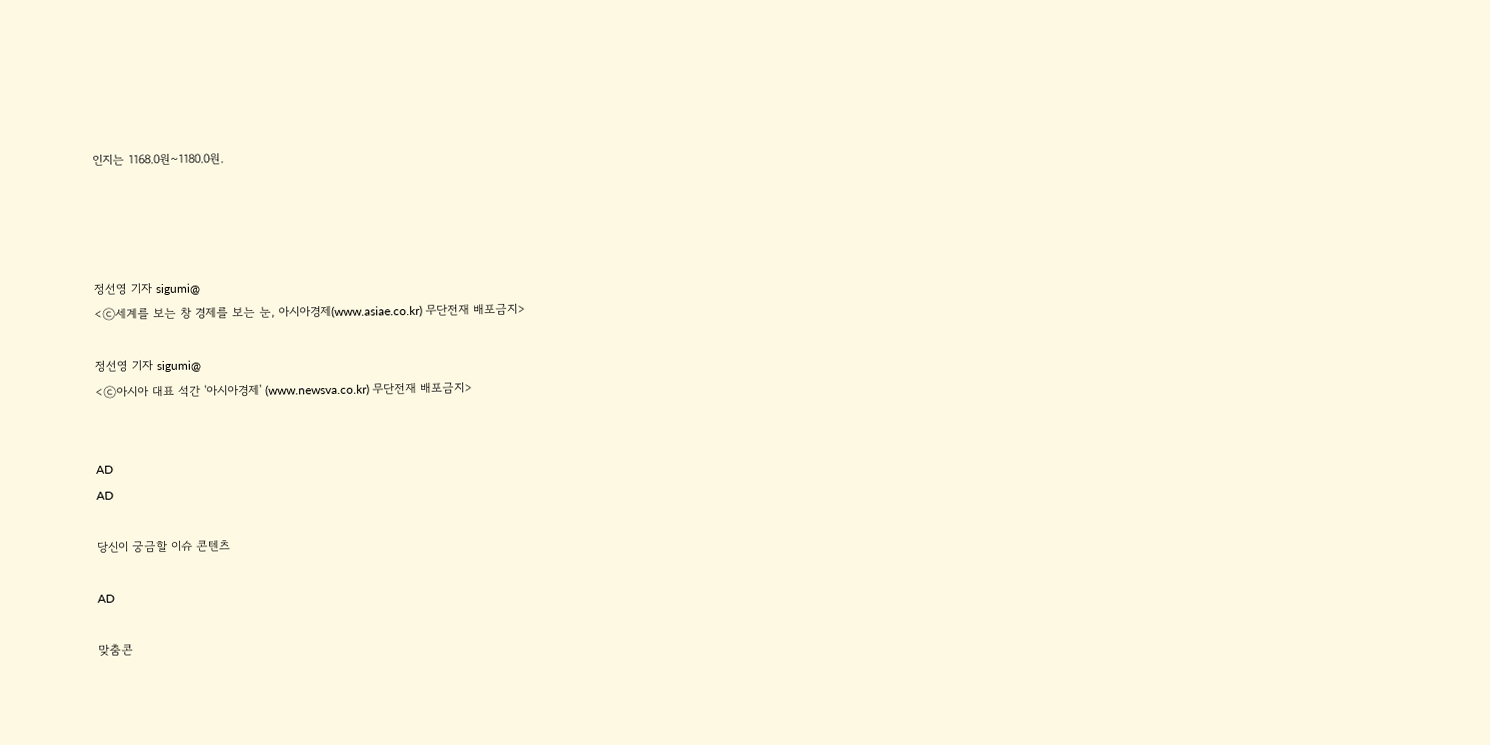인지는 1168.0원~1180.0원.




정선영 기자 sigumi@
<ⓒ세계를 보는 창 경제를 보는 눈, 아시아경제(www.asiae.co.kr) 무단전재 배포금지>

정선영 기자 sigumi@
<ⓒ아시아 대표 석간 '아시아경제' (www.newsva.co.kr) 무단전재 배포금지>


AD
AD

당신이 궁금할 이슈 콘텐츠

AD

맞춤콘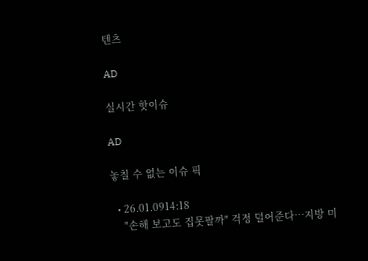텐츠

AD

실시간 핫이슈

AD

놓칠 수 없는 이슈 픽

  • 26.01.0914:18
    "손해 보고도 집못팔까" 걱정 덜어준다…지방 미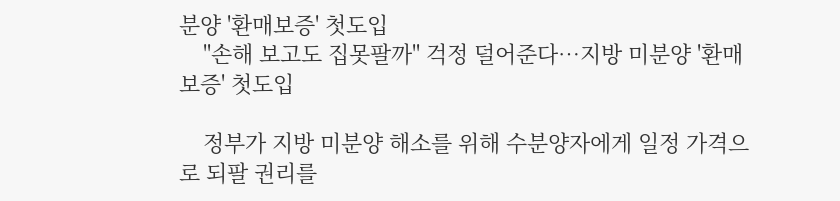분양 '환매보증' 첫도입
    "손해 보고도 집못팔까" 걱정 덜어준다…지방 미분양 '환매보증' 첫도입

    정부가 지방 미분양 해소를 위해 수분양자에게 일정 가격으로 되팔 권리를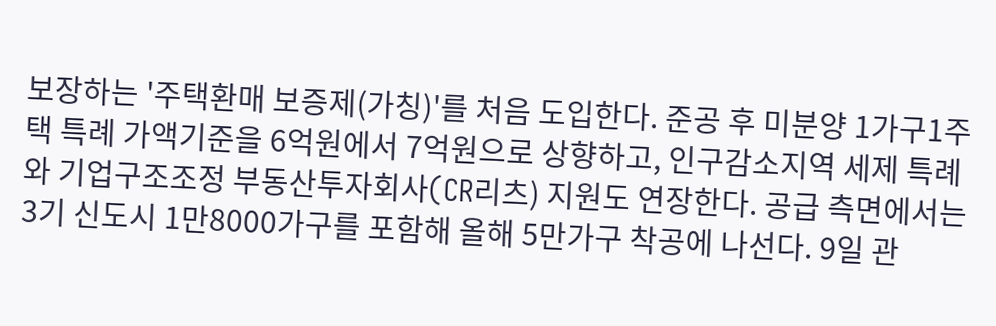보장하는 '주택환매 보증제(가칭)'를 처음 도입한다. 준공 후 미분양 1가구1주택 특례 가액기준을 6억원에서 7억원으로 상향하고, 인구감소지역 세제 특례와 기업구조조정 부동산투자회사(CR리츠) 지원도 연장한다. 공급 측면에서는 3기 신도시 1만8000가구를 포함해 올해 5만가구 착공에 나선다. 9일 관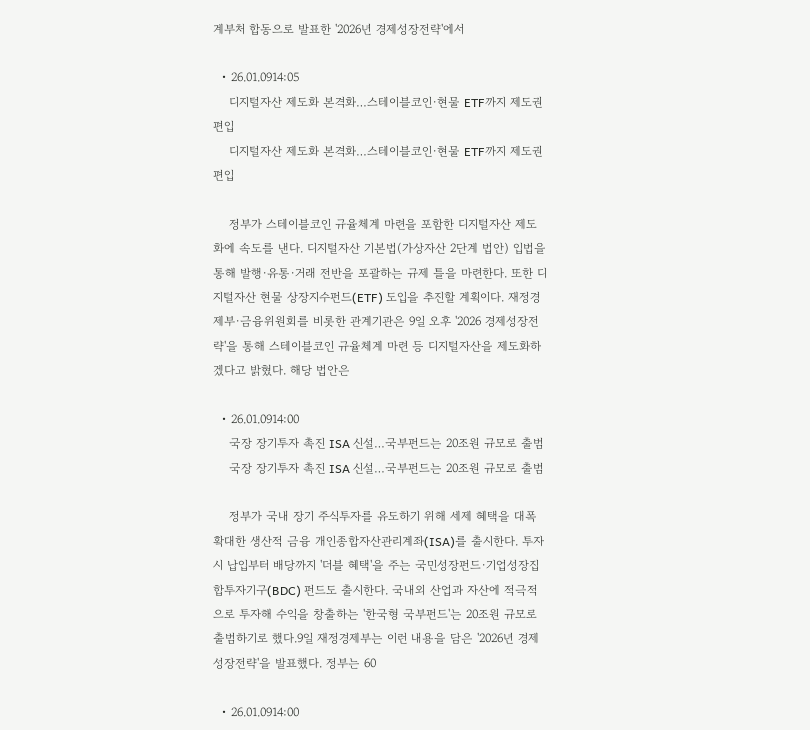계부처 합동으로 발표한 '2026년 경제성장전략'에서

  • 26.01.0914:05
    디지털자산 제도화 본격화…스테이블코인·현물 ETF까지 제도권 편입
    디지털자산 제도화 본격화…스테이블코인·현물 ETF까지 제도권 편입

    정부가 스테이블코인 규율체계 마련을 포함한 디지털자산 제도화에 속도를 낸다. 디지털자산 기본법(가상자산 2단계 법안) 입법을 통해 발행·유통·거래 전반을 포괄하는 규제 틀을 마련한다. 또한 디지털자산 현물 상장지수펀드(ETF) 도입을 추진할 계획이다. 재정경제부·금융위원회를 비롯한 관계기관은 9일 오후 '2026 경제성장전략'을 통해 스테이블코인 규율체계 마련 등 디지털자산을 제도화하겠다고 밝혔다. 해당 법안은

  • 26.01.0914:00
    국장 장기투자 촉진 ISA 신설…국부펀드는 20조원 규모로 출범
    국장 장기투자 촉진 ISA 신설…국부펀드는 20조원 규모로 출범

    정부가 국내 장기 주식투자를 유도하기 위해 세제 혜택을 대폭 확대한 생산적 금융 개인종합자산관리계좌(ISA)를 출시한다. 투자 시 납입부터 배당까지 '더블 혜택'을 주는 국민성장펀드·기업성장집합투자기구(BDC) 펀드도 출시한다. 국내외 산업과 자산에 적극적으로 투자해 수익을 창출하는 '한국형 국부펀드'는 20조원 규모로 출범하기로 했다.9일 재정경제부는 이런 내용을 담은 '2026년 경제성장전략'을 발표했다. 정부는 60

  • 26.01.0914:00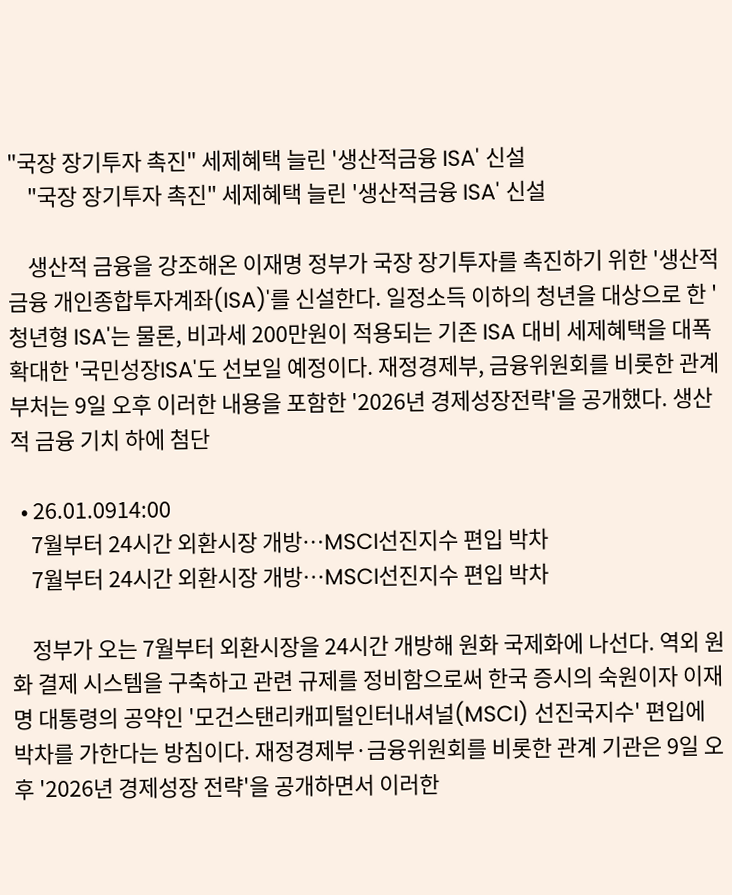"국장 장기투자 촉진" 세제혜택 늘린 '생산적금융 ISA' 신설
    "국장 장기투자 촉진" 세제혜택 늘린 '생산적금융 ISA' 신설

    생산적 금융을 강조해온 이재명 정부가 국장 장기투자를 촉진하기 위한 '생산적 금융 개인종합투자계좌(ISA)'를 신설한다. 일정소득 이하의 청년을 대상으로 한 '청년형 ISA'는 물론, 비과세 200만원이 적용되는 기존 ISA 대비 세제혜택을 대폭 확대한 '국민성장ISA'도 선보일 예정이다. 재정경제부, 금융위원회를 비롯한 관계부처는 9일 오후 이러한 내용을 포함한 '2026년 경제성장전략'을 공개했다. 생산적 금융 기치 하에 첨단

  • 26.01.0914:00
    7월부터 24시간 외환시장 개방…MSCI선진지수 편입 박차
    7월부터 24시간 외환시장 개방…MSCI선진지수 편입 박차

    정부가 오는 7월부터 외환시장을 24시간 개방해 원화 국제화에 나선다. 역외 원화 결제 시스템을 구축하고 관련 규제를 정비함으로써 한국 증시의 숙원이자 이재명 대통령의 공약인 '모건스탠리캐피털인터내셔널(MSCI) 선진국지수' 편입에 박차를 가한다는 방침이다. 재정경제부·금융위원회를 비롯한 관계 기관은 9일 오후 '2026년 경제성장 전략'을 공개하면서 이러한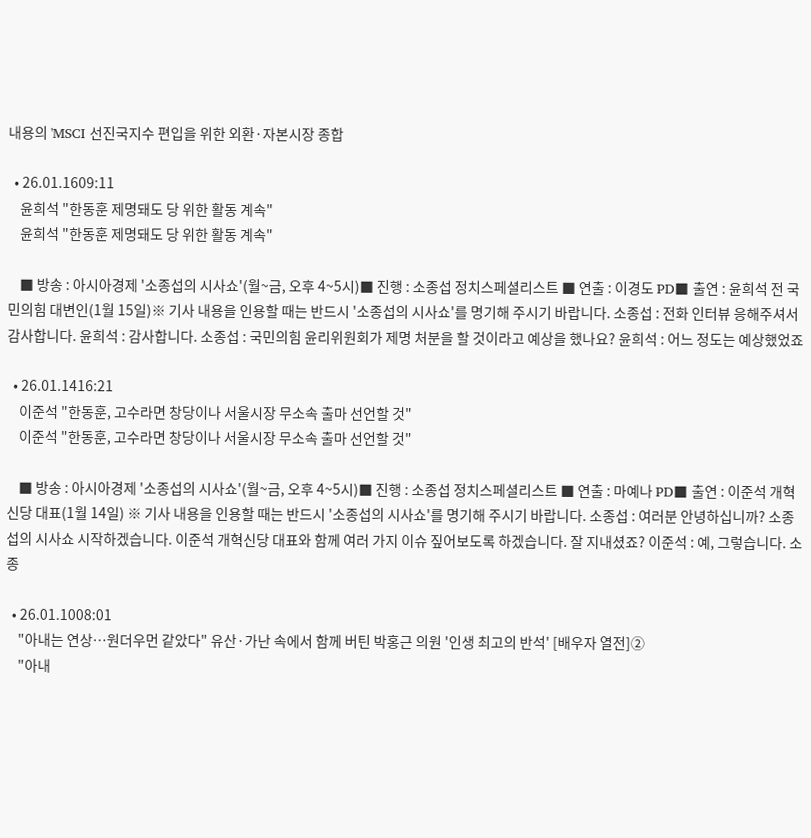내용의 'MSCI 선진국지수 편입을 위한 외환·자본시장 종합

  • 26.01.1609:11
    윤희석 "한동훈 제명돼도 당 위한 활동 계속"
    윤희석 "한동훈 제명돼도 당 위한 활동 계속"

    ■ 방송 : 아시아경제 '소종섭의 시사쇼'(월~금, 오후 4~5시)■ 진행 : 소종섭 정치스페셜리스트 ■ 연출 : 이경도 PD■ 출연 : 윤희석 전 국민의힘 대변인(1월 15일)※ 기사 내용을 인용할 때는 반드시 '소종섭의 시사쇼'를 명기해 주시기 바랍니다. 소종섭 : 전화 인터뷰 응해주셔서 감사합니다. 윤희석 : 감사합니다. 소종섭 : 국민의힘 윤리위원회가 제명 처분을 할 것이라고 예상을 했나요? 윤희석 : 어느 정도는 예상했었죠

  • 26.01.1416:21
    이준석 "한동훈, 고수라면 창당이나 서울시장 무소속 출마 선언할 것"
    이준석 "한동훈, 고수라면 창당이나 서울시장 무소속 출마 선언할 것"

    ■ 방송 : 아시아경제 '소종섭의 시사쇼'(월~금, 오후 4~5시)■ 진행 : 소종섭 정치스페셜리스트 ■ 연출 : 마예나 PD■ 출연 : 이준석 개혁신당 대표(1월 14일) ※ 기사 내용을 인용할 때는 반드시 '소종섭의 시사쇼'를 명기해 주시기 바랍니다. 소종섭 : 여러분 안녕하십니까? 소종섭의 시사쇼 시작하겠습니다. 이준석 개혁신당 대표와 함께 여러 가지 이슈 짚어보도록 하겠습니다. 잘 지내셨죠? 이준석 : 예, 그렇습니다. 소종

  • 26.01.1008:01
    "아내는 연상…원더우먼 같았다" 유산·가난 속에서 함께 버틴 박홍근 의원 '인생 최고의 반석' [배우자 열전]②
    "아내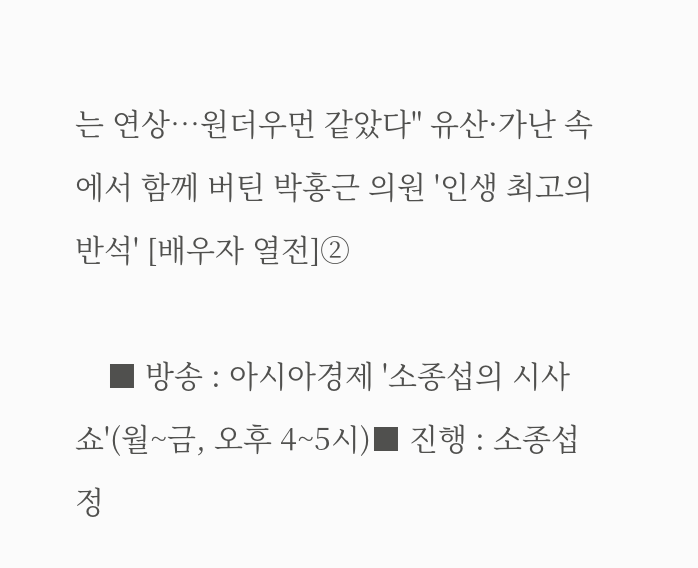는 연상…원더우먼 같았다" 유산·가난 속에서 함께 버틴 박홍근 의원 '인생 최고의 반석' [배우자 열전]②

    ■ 방송 : 아시아경제 '소종섭의 시사쇼'(월~금, 오후 4~5시)■ 진행 : 소종섭 정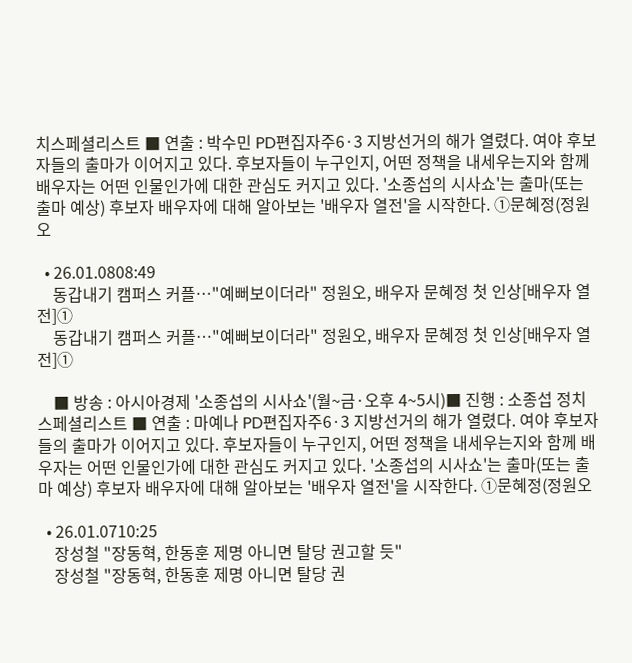치스페셜리스트 ■ 연출 : 박수민 PD편집자주6·3 지방선거의 해가 열렸다. 여야 후보자들의 출마가 이어지고 있다. 후보자들이 누구인지, 어떤 정책을 내세우는지와 함께 배우자는 어떤 인물인가에 대한 관심도 커지고 있다. '소종섭의 시사쇼'는 출마(또는 출마 예상) 후보자 배우자에 대해 알아보는 '배우자 열전'을 시작한다. ①문혜정(정원오

  • 26.01.0808:49
    동갑내기 캠퍼스 커플…"예뻐보이더라" 정원오, 배우자 문혜정 첫 인상[배우자 열전]①
    동갑내기 캠퍼스 커플…"예뻐보이더라" 정원오, 배우자 문혜정 첫 인상[배우자 열전]①

    ■ 방송 : 아시아경제 '소종섭의 시사쇼'(월~금·오후 4~5시)■ 진행 : 소종섭 정치스페셜리스트 ■ 연출 : 마예나 PD편집자주6·3 지방선거의 해가 열렸다. 여야 후보자들의 출마가 이어지고 있다. 후보자들이 누구인지, 어떤 정책을 내세우는지와 함께 배우자는 어떤 인물인가에 대한 관심도 커지고 있다. '소종섭의 시사쇼'는 출마(또는 출마 예상) 후보자 배우자에 대해 알아보는 '배우자 열전'을 시작한다. ①문혜정(정원오

  • 26.01.0710:25
    장성철 "장동혁, 한동훈 제명 아니면 탈당 권고할 듯"
    장성철 "장동혁, 한동훈 제명 아니면 탈당 권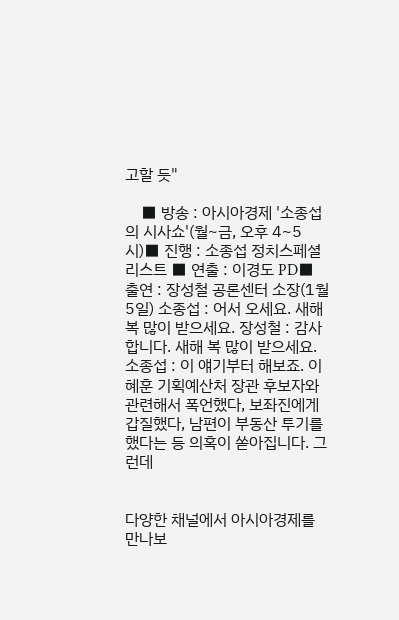고할 듯"

    ■ 방송 : 아시아경제 '소종섭의 시사쇼'(월~금, 오후 4~5시)■ 진행 : 소종섭 정치스페셜리스트 ■ 연출 : 이경도 PD■ 출연 : 장성철 공론센터 소장(1월 5일) 소종섭 : 어서 오세요. 새해 복 많이 받으세요. 장성철 : 감사합니다. 새해 복 많이 받으세요. 소종섭 : 이 얘기부터 해보죠. 이혜훈 기획예산처 장관 후보자와 관련해서 폭언했다, 보좌진에게 갑질했다, 남편이 부동산 투기를 했다는 등 의혹이 쏟아집니다. 그런데


다양한 채널에서 아시아경제를 만나보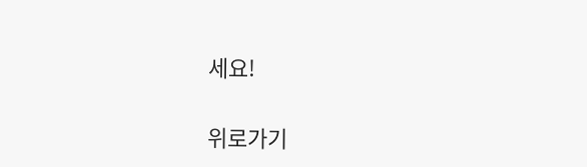세요!

위로가기